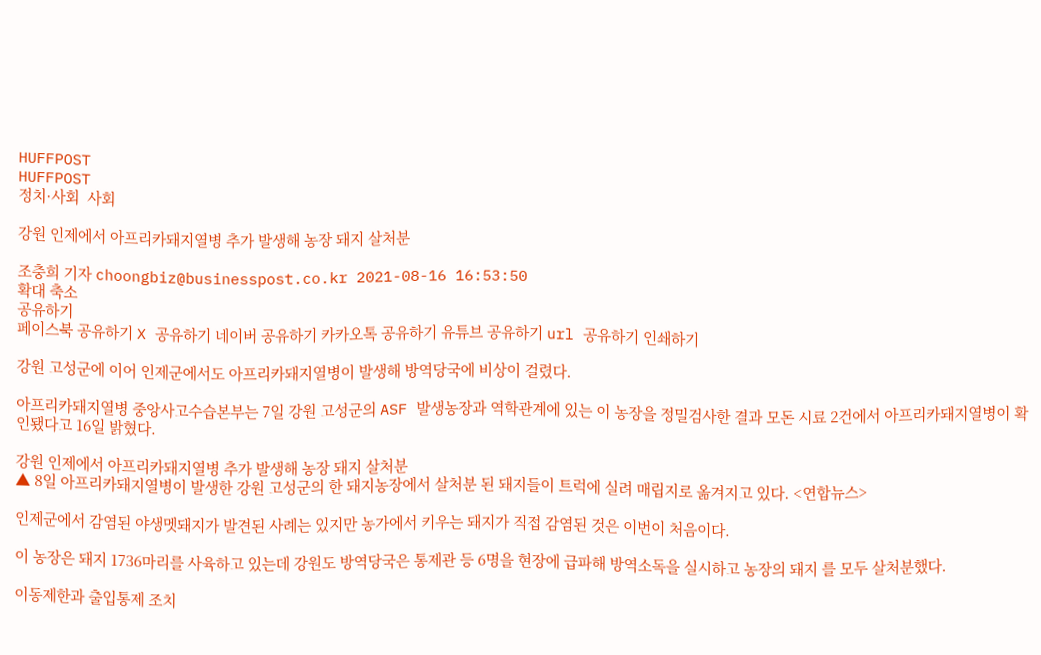HUFFPOST
HUFFPOST
정치·사회  사회

강원 인제에서 아프리카돼지열병 추가 발생해 농장 돼지 살처분

조충희 기자 choongbiz@businesspost.co.kr 2021-08-16 16:53:50
확대 축소
공유하기
페이스북 공유하기 X 공유하기 네이버 공유하기 카카오톡 공유하기 유튜브 공유하기 url 공유하기 인쇄하기

강원 고성군에 이어 인제군에서도 아프리카돼지열병이 발생해 방역당국에 비상이 걸렸다.

아프리카돼지열병 중앙사고수습본부는 7일 강원 고성군의 ASF 발생농장과 역학관계에 있는 이 농장을 정밀검사한 결과 모돈 시료 2건에서 아프리카돼지열병이 확인됐다고 16일 밝혔다.

강원 인제에서 아프리카돼지열병 추가 발생해 농장 돼지 살처분
▲ 8일 아프리카돼지열병이 발생한 강원 고성군의 한 돼지농장에서 살처분 된 돼지들이 트럭에 실려 매립지로 옮겨지고 있다. <연합뉴스>

인제군에서 감염된 야생멧돼지가 발견된 사례는 있지만 농가에서 키우는 돼지가 직접 감염된 것은 이번이 처음이다.

이 농장은 돼지 1736마리를 사육하고 있는데 강원도 방역당국은 통제관 등 6명을 현장에 급파해 방역소독을 실시하고 농장의 돼지 를 모두 살처분했다.

이동제한과 출입통제 조치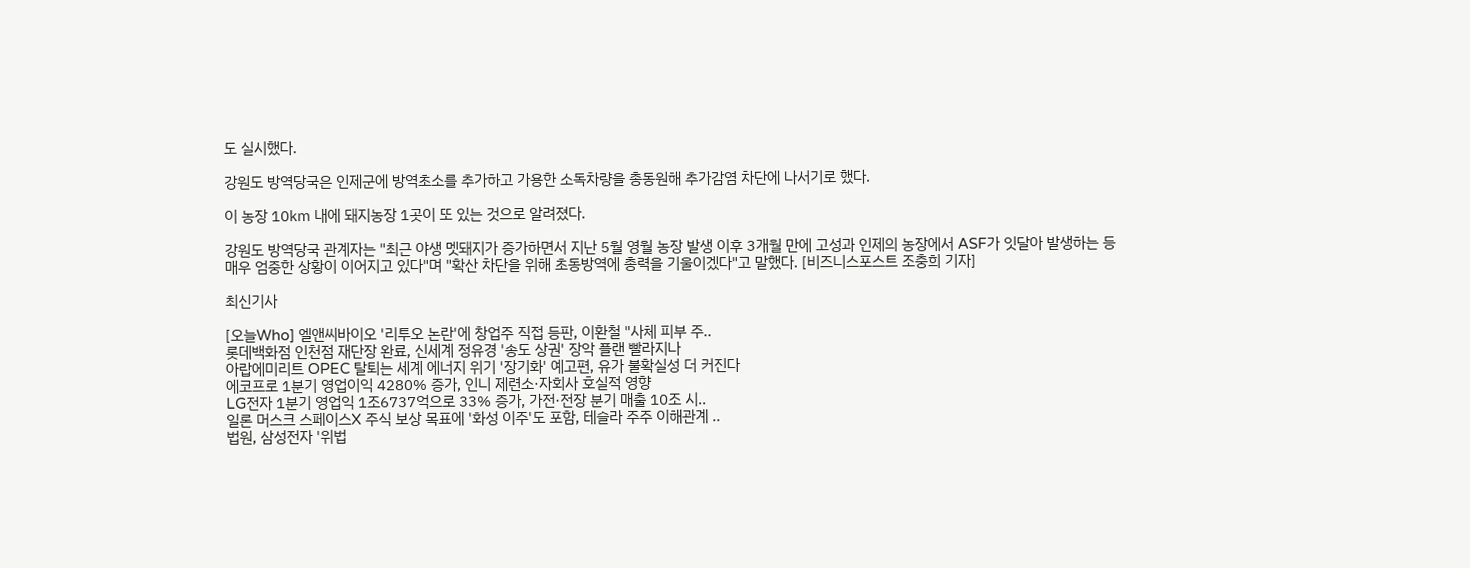도 실시했다.

강원도 방역당국은 인제군에 방역초소를 추가하고 가용한 소독차량을 총동원해 추가감염 차단에 나서기로 했다.

이 농장 10㎞ 내에 돼지농장 1곳이 또 있는 것으로 알려졌다.

강원도 방역당국 관계자는 "최근 야생 멧돼지가 증가하면서 지난 5월 영월 농장 발생 이후 3개월 만에 고성과 인제의 농장에서 ASF가 잇달아 발생하는 등 매우 엄중한 상황이 이어지고 있다"며 "확산 차단을 위해 초동방역에 총력을 기울이겠다"고 말했다. [비즈니스포스트 조충희 기자]

최신기사

[오늘Who] 엘앤씨바이오 '리투오 논란'에 창업주 직접 등판, 이환철 "사체 피부 주..
롯데백화점 인천점 재단장 완료, 신세계 정유경 '송도 상권' 장악 플랜 빨라지나
아랍에미리트 OPEC 탈퇴는 세계 에너지 위기 '장기화' 예고편, 유가 불확실성 더 커진다
에코프로 1분기 영업이익 4280% 증가, 인니 제련소·자회사 호실적 영향
LG전자 1분기 영업익 1조6737억으로 33% 증가, 가전·전장 분기 매출 10조 시..
일론 머스크 스페이스X 주식 보상 목표에 '화성 이주'도 포함, 테슬라 주주 이해관계 ..
법원, 삼성전자 '위법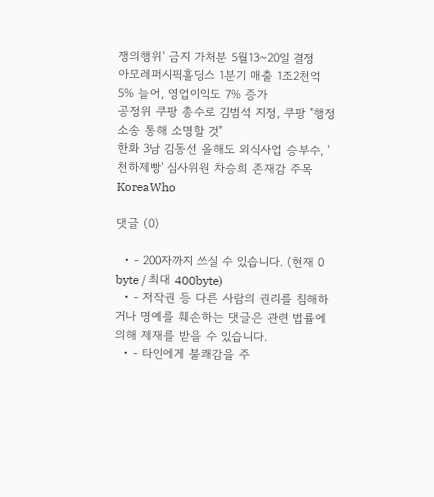쟁의행위' 금지 가처분 5월13~20일 결정
아모레퍼시픽홀딩스 1분기 매출 1조2천억 5% 늘어, 영업이익도 7% 증가
공정위 쿠팡 총수로 김범석 지정, 쿠팡 "행정소송 통해 소명할 것"
한화 3남 김동선 올해도 외식사업 승부수, '천하제빵' 심사위원 차승희 존재감 주목
KoreaWho

댓글 (0)

  • - 200자까지 쓰실 수 있습니다. (현재 0 byte / 최대 400byte)
  • - 저작권 등 다른 사람의 권리를 침해하거나 명예를 훼손하는 댓글은 관련 법률에 의해 제재를 받을 수 있습니다.
  • - 타인에게 불쾌감을 주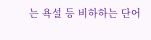는 욕설 등 비하하는 단어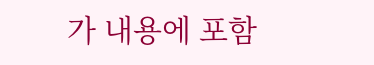가 내용에 포함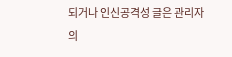되거나 인신공격성 글은 관리자의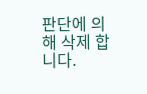판단에 의해 삭제 합니다.